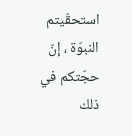استحقّيتم النبوّة ، إنّ حجّتكم في ذلك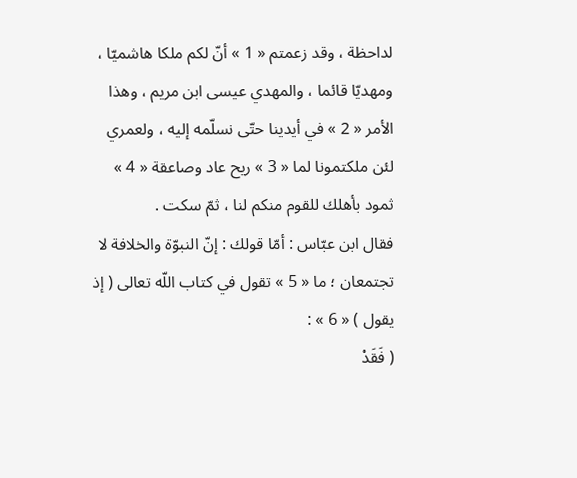لداحظة ، وقد زعمتم « 1 » أنّ لكم ملكا هاشميّا ، ومهديّا قائما ، والمهدي عيسى ابن مريم ، وهذا الأمر « 2 » في أيدينا حتّى نسلّمه إليه ، ولعمري لئن ملكتمونا لما « 3 » ريح عاد وصاعقة « 4 » ثمود بأهلك للقوم منكم لنا ، ثمّ سكت .
فقال ابن عبّاس : أمّا قولك : إنّ النبوّة والخلافة لا تجتمعان ؛ ما « 5 » تقول في كتاب اللّه تعالى ( إذ يقول ) « 6 » :
( فَقَدْ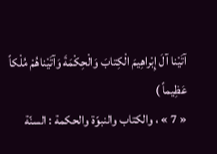آتَيْنا آلَ إِبْراهِيمَ الْكِتابَ وَالْحِكْمَةَ وَآتَيْناهُمْ مُلْكاً عَظِيماً )
« 7 » ، والكتاب والنبوّة والحكمة : السنّة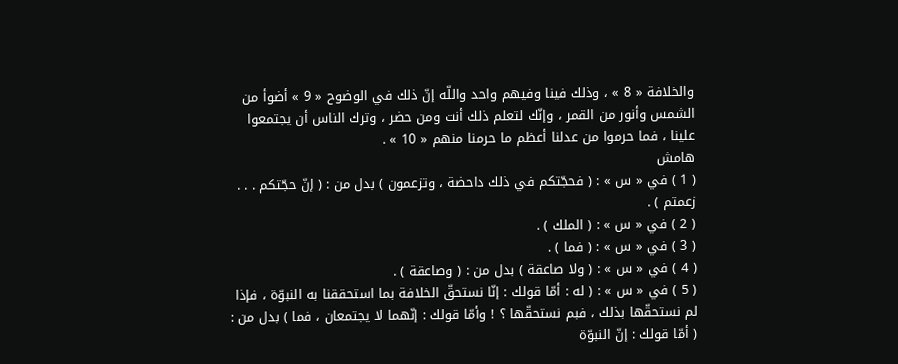والخلافة « 8 » ، وذلك فينا وفيهم واحد واللّه إنّ ذلك في الوضوح « 9 » أضوأ من الشمس وأنور من القمر ، وإنّك لتعلم ذلك أنت ومن حضر ، وترك الناس أن يجتمعوا علينا ، فما حرموا من عدلنا أعظم ما حرمنا منهم « 10 » .
هامش
( 1 ) في « س » : ( فحجّتكم في ذلك داحضة ، وتزعمون ) بدل من : ( إنّ حجّتكم . . . زعمتم ) .
( 2 ) في « س » : ( الملك ) .
( 3 ) في « س » : ( فما ) .
( 4 ) في « س » : ( ولا صاعقة ) بدل من : ( وصاعقة ) .
( 5 ) في « س » : ( له : أمّا قولك : إنّا نستحقّ الخلافة بما استحققنا به النبوّة ، فإذا لم نستحقّها بذلك ، فبم نستحقّها ؟ ! وأمّا قولك : إنّهما لا يجتمعان ، فما ) بدل من : ( أمّا قولك : إنّ النبوّة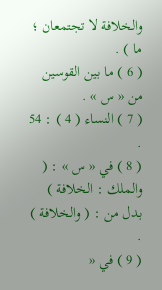والخلافة لا تجتمعان ؛ ما ) .
( 6 ) ما بين القوسين من « س » .
( 7 ) النساء ( 4 ) : 54 .
( 8 ) في « س » : ( والملك : الخلافة ) بدل من : ( والخلافة ) .
( 9 ) في «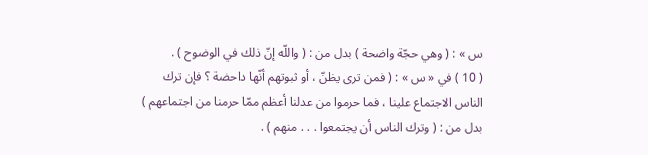س » : ( وهي حجّة واضحة ) بدل من : ( واللّه إنّ ذلك في الوضوح ) .
( 10 ) في « س » : ( فمن ترى يظنّ ، أو ثبوتهم أنّها داحضة ؟ فإن ترك الناس الاجتماع علينا ، فما حرموا من عدلنا أعظم ممّا حرمنا من اجتماعهم ) بدل من : ( وترك الناس أن يجتمعوا . . . منهم ) .